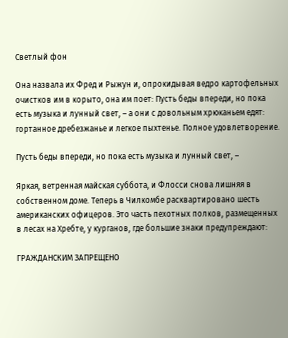Светлый фон

Она назвала их Фред и Рыжун и, опрокидывая ведро картофельных очистков им в корыто, она им поет: Пусть беды впереди, но пока есть музыка и лунный свет, – а они с довольным хрюканьем едят: гортанное дребезжанье и легкое пыхтенье. Полное удовлетворение.

Пусть беды впереди, но пока есть музыка и лунный свет, –

Яркая, ветренная майская суббота, и Флосси снова лишняя в собственном доме. Теперь в Чилкомбе расквартировано шесть американских офицеров. Это часть пехотных полков, размещенных в лесах на Хребте, у курганов, где большие знаки предупреждают:

ГРАЖДАНСКИМ ЗАПРЕЩЕНО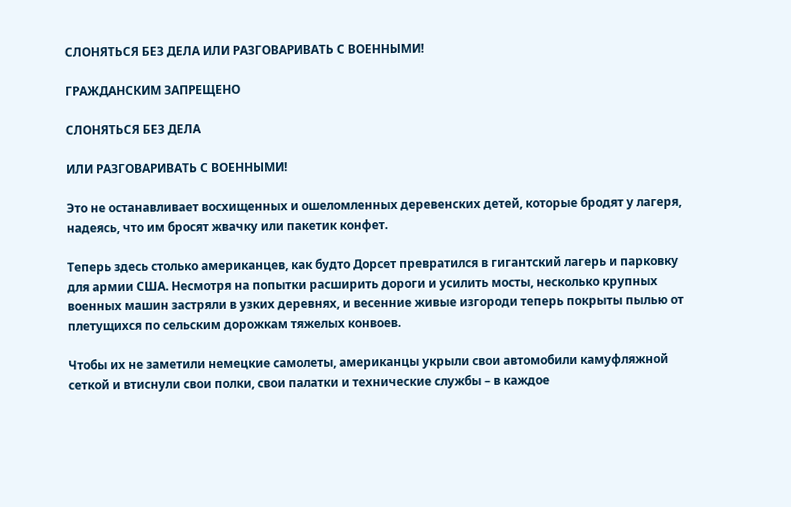СЛОНЯТЬСЯ БЕЗ ДЕЛА ИЛИ РАЗГОВАРИВАТЬ С ВОЕННЫМИ!

ГРАЖДАНСКИМ ЗАПРЕЩЕНО

СЛОНЯТЬСЯ БЕЗ ДЕЛА

ИЛИ РАЗГОВАРИВАТЬ С ВОЕННЫМИ!

Это не останавливает восхищенных и ошеломленных деревенских детей, которые бродят у лагеря, надеясь, что им бросят жвачку или пакетик конфет.

Теперь здесь столько американцев, как будто Дорсет превратился в гигантский лагерь и парковку для армии США. Несмотря на попытки расширить дороги и усилить мосты, несколько крупных военных машин застряли в узких деревнях, и весенние живые изгороди теперь покрыты пылью от плетущихся по сельским дорожкам тяжелых конвоев.

Чтобы их не заметили немецкие самолеты, американцы укрыли свои автомобили камуфляжной сеткой и втиснули свои полки, свои палатки и технические службы – в каждое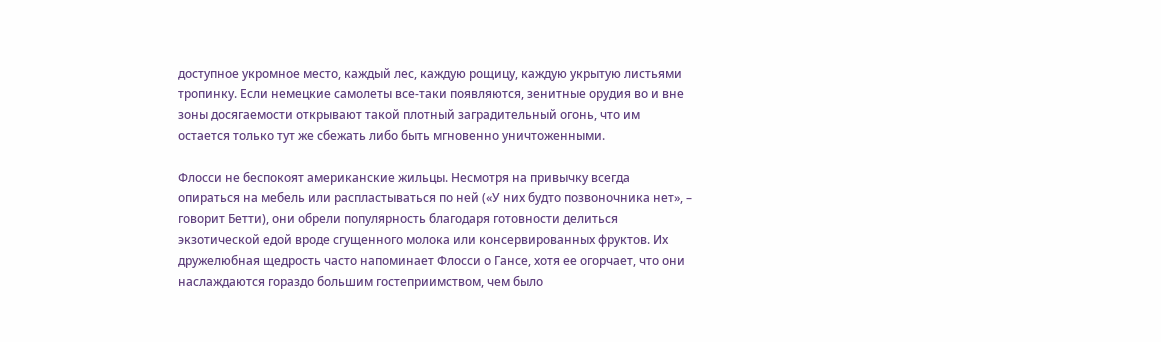доступное укромное место, каждый лес, каждую рощицу, каждую укрытую листьями тропинку. Если немецкие самолеты все-таки появляются, зенитные орудия во и вне зоны досягаемости открывают такой плотный заградительный огонь, что им остается только тут же сбежать либо быть мгновенно уничтоженными.

Флосси не беспокоят американские жильцы. Несмотря на привычку всегда опираться на мебель или распластываться по ней («У них будто позвоночника нет», – говорит Бетти), они обрели популярность благодаря готовности делиться экзотической едой вроде сгущенного молока или консервированных фруктов. Их дружелюбная щедрость часто напоминает Флосси о Гансе, хотя ее огорчает, что они наслаждаются гораздо большим гостеприимством, чем было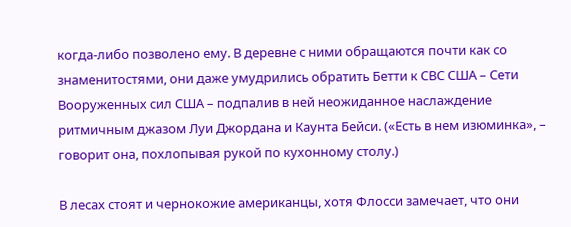когда-либо позволено ему. В деревне с ними обращаются почти как со знаменитостями, они даже умудрились обратить Бетти к СВС США – Сети Вооруженных сил США – подпалив в ней неожиданное наслаждение ритмичным джазом Луи Джордана и Каунта Бейси. («Есть в нем изюминка», – говорит она, похлопывая рукой по кухонному столу.)

В лесах стоят и чернокожие американцы, хотя Флосси замечает, что они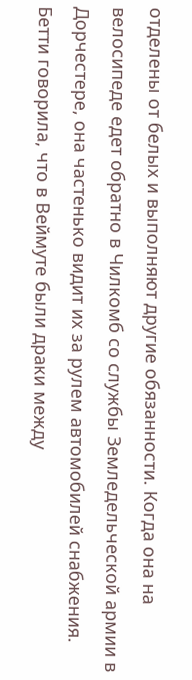отделены от белых и выполняют другие обязанности. Когда она на велосипеде едет обратно в Чилкомб со службы Земледельческой армии в Дорчестере, она частенько видит их за рулем автомобилей снабжения. Бетти говорила, что в Веймуте были драки между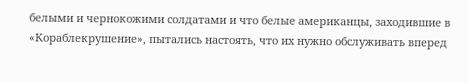белыми и чернокожими солдатами и что белые американцы, заходившие в «Кораблекрушение», пытались настоять, что их нужно обслуживать вперед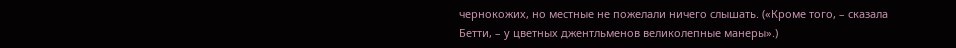чернокожих, но местные не пожелали ничего слышать. («Кроме того, – сказала Бетти, – у цветных джентльменов великолепные манеры».)